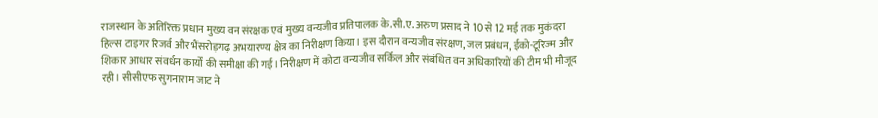राजस्थान के अतिरिक्त प्रधान मुख्य वन संरक्षक एवं मुख्य वन्यजीव प्रतिपालक के.सी.ए. अरुण प्रसाद ने 10 से 12 मई तक मुकंदरा हिल्स टाइगर रिजर्व और भैंसरोड़गढ़ अभयारण्य क्षेत्र का निरीक्षण किया। इस दौरान वन्यजीव संरक्षण, जल प्रबंधन, ईको-टूरिज्म और शिकार आधार संवर्धन कार्यों की समीक्षा की गई। निरीक्षण में कोटा वन्यजीव सर्किल और संबंधित वन अधिकारियों की टीम भी मौजूद रही। सीसीएफ सुगनाराम जाट ने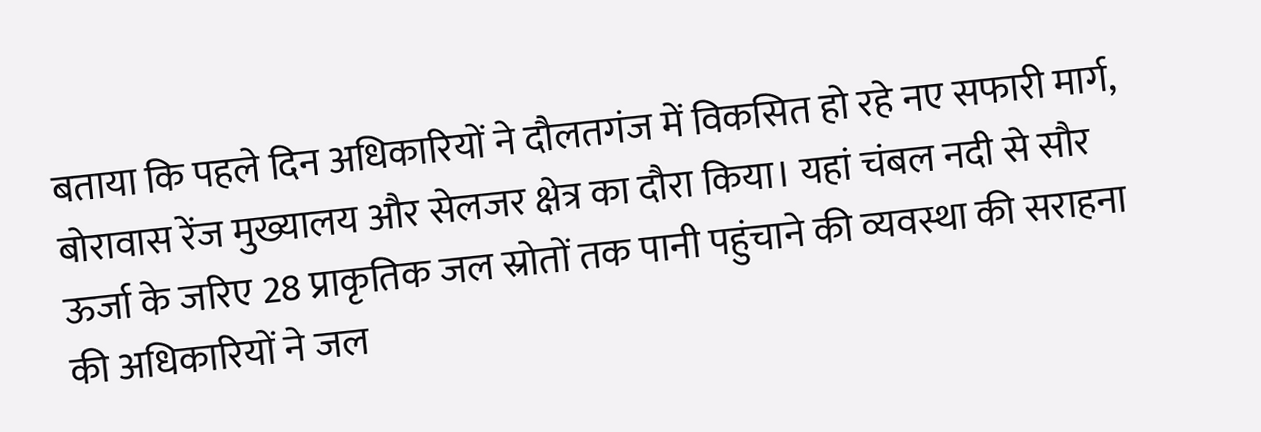बताया कि पहले दिन अधिकारियों ने दौलतगंज में विकसित हो रहे नए सफारी मार्ग, बोरावास रेंज मुख्यालय और सेलजर क्षेत्र का दौरा किया। यहां चंबल नदी से सौर ऊर्जा के जरिए 28 प्राकृतिक जल स्रोतों तक पानी पहुंचाने की व्यवस्था की सराहना की अधिकारियों ने जल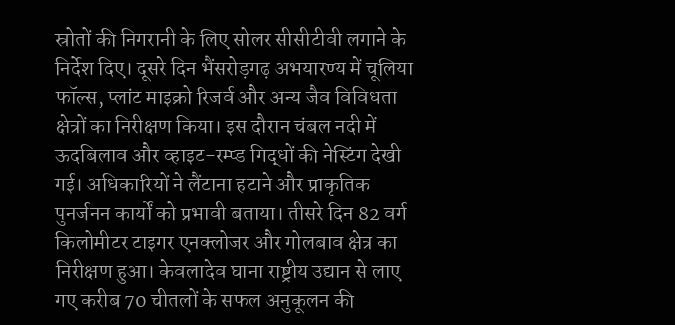स्रोतों की निगरानी के लिए सोलर सीसीटीवी लगाने के निर्देश दिए। दूसरे दिन भैंसरोड़गढ़ अभयारण्य में चूलिया फॉल्स, प्लांट माइक्रो रिजर्व और अन्य जैव विविधता क्षेत्रों का निरीक्षण किया। इस दौरान चंबल नदी में ऊदबिलाव और व्हाइट-रम्प्ड गिद्धों की नेस्टिंग देखी गई। अधिकारियों ने लैंटाना हटाने और प्राकृतिक पुनर्जनन कार्यों को प्रभावी बताया। तीसरे दिन 82 वर्ग किलोमीटर टाइगर एनक्लोजर और गोलबाव क्षेत्र का निरीक्षण हुआ। केवलादेव घाना राष्ट्रीय उद्यान से लाए गए करीब 70 चीतलों के सफल अनुकूलन की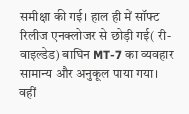समीक्षा की गई। हाल ही में सॉफ्ट रिलीज एनक्लोजर से छोड़ी गई( री-वाइल्डेड) बाघिन MT-7 का व्यवहार सामान्य और अनुकूल पाया गया। वहीं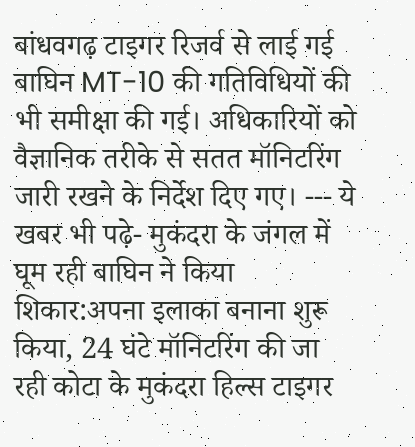बांधवगढ़ टाइगर रिजर्व से लाई गई बाघिन MT-10 की गतिविधियों की भी समीक्षा की गई। अधिकारियों को वैज्ञानिक तरीके से सतत मॉनिटरिंग जारी रखने के निर्देश दिए गए। --- ये खबर भी पढ़े- मुकंदरा के जंगल में घूम रही बाघिन ने किया शिकार:अपना इलाका बनाना शुरू किया, 24 घंटे मॉनिटरिंग की जा रही कोटा के मुकंदरा हिल्स टाइगर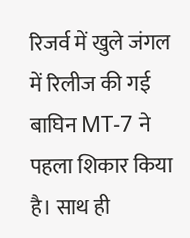रिजर्व में खुले जंगल में रिलीज की गई बाघिन MT-7 ने पहला शिकार किया है। साथ ही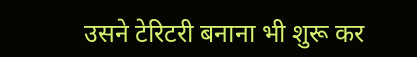उसने टेरिटरी बनाना भी शुरू कर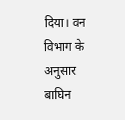दिया। वन विभाग के अनुसार बाघिन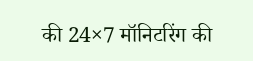की 24×7 मॉनिटरिंग की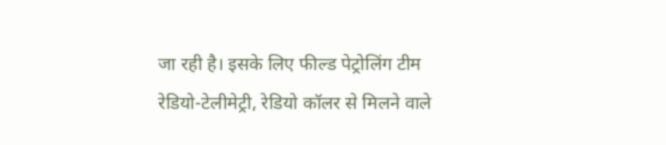जा रही है। इसके लिए फील्ड पेट्रोलिंग टीम रेडियो-टेलीमेट्री, रेडियो कॉलर से मिलने वाले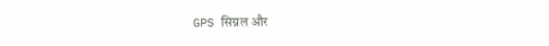GPS सिग्नल और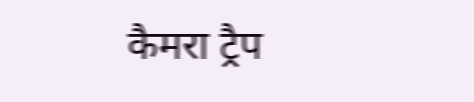कैमरा ट्रैप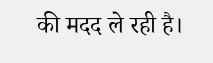की मदद ले रही है।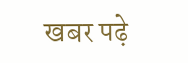खबर पढ़े